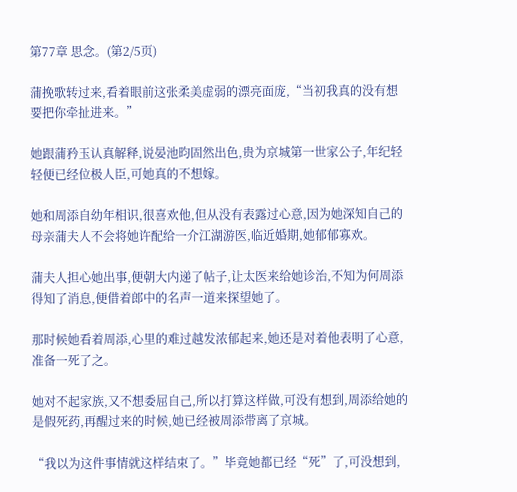第77章 思念。(第2/5页)

蒲挽歌转过来,看着眼前这张柔美虚弱的漂亮面庞,“当初我真的没有想要把你牵扯进来。”

她跟蒲矜玉认真解释,说晏池昀固然出色,贵为京城第一世家公子,年纪轻轻便已经位极人臣,可她真的不想嫁。

她和周添自幼年相识,很喜欢他,但从没有表露过心意,因为她深知自己的母亲蒲夫人不会将她许配给一介江湖游医,临近婚期,她郁郁寡欢。

蒲夫人担心她出事,便朝大内递了帖子,让太医来给她诊治,不知为何周添得知了消息,便借着郎中的名声一道来探望她了。

那时候她看着周添,心里的难过越发浓郁起来,她还是对着他表明了心意,准备一死了之。

她对不起家族,又不想委屈自己,所以打算这样做,可没有想到,周添给她的是假死药,再醒过来的时候,她已经被周添带离了京城。

“我以为这件事情就这样结束了。”毕竟她都已经“死”了,可没想到,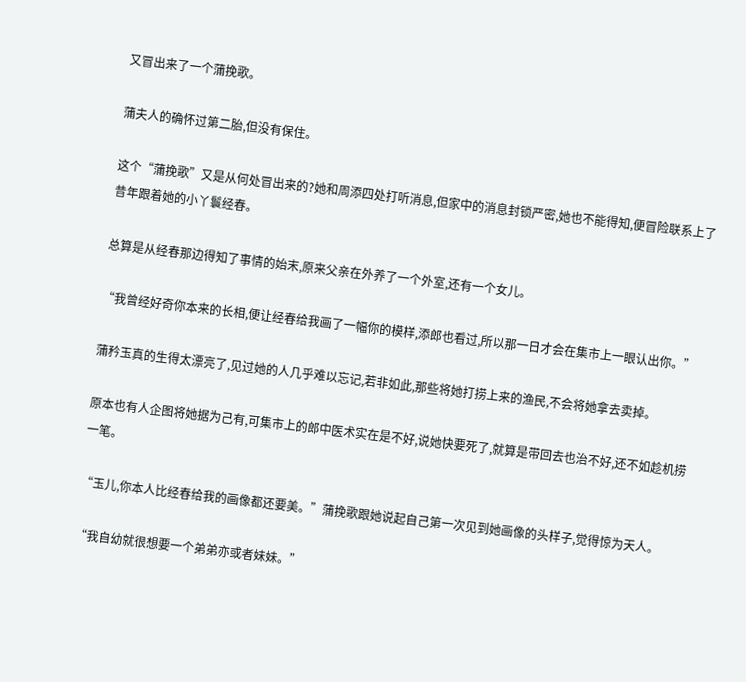又冒出来了一个蒲挽歌。

蒲夫人的确怀过第二胎,但没有保住。

这个“蒲挽歌”又是从何处冒出来的?她和周添四处打听消息,但家中的消息封锁严密,她也不能得知,便冒险联系上了昔年跟着她的小丫鬟经春。

总算是从经春那边得知了事情的始末,原来父亲在外养了一个外室,还有一个女儿。

“我曾经好奇你本来的长相,便让经春给我画了一幅你的模样,添郎也看过,所以那一日才会在集市上一眼认出你。”

蒲矜玉真的生得太漂亮了,见过她的人几乎难以忘记,若非如此,那些将她打捞上来的渔民,不会将她拿去卖掉。

原本也有人企图将她据为己有,可集市上的郎中医术实在是不好,说她快要死了,就算是带回去也治不好,还不如趁机捞一笔。

“玉儿,你本人比经春给我的画像都还要美。”蒲挽歌跟她说起自己第一次见到她画像的头样子,觉得惊为天人。

“我自幼就很想要一个弟弟亦或者妹妹。”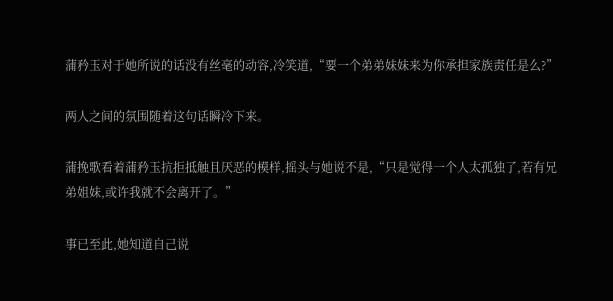蒲矜玉对于她所说的话没有丝毫的动容,冷笑道,“要一个弟弟妹妹来为你承担家族责任是么?”

两人之间的氛围随着这句话瞬冷下来。

蒲挽歌看着蒲矜玉抗拒抵触且厌恶的模样,摇头与她说不是,“只是觉得一个人太孤独了,若有兄弟姐妹,或许我就不会离开了。”

事已至此,她知道自己说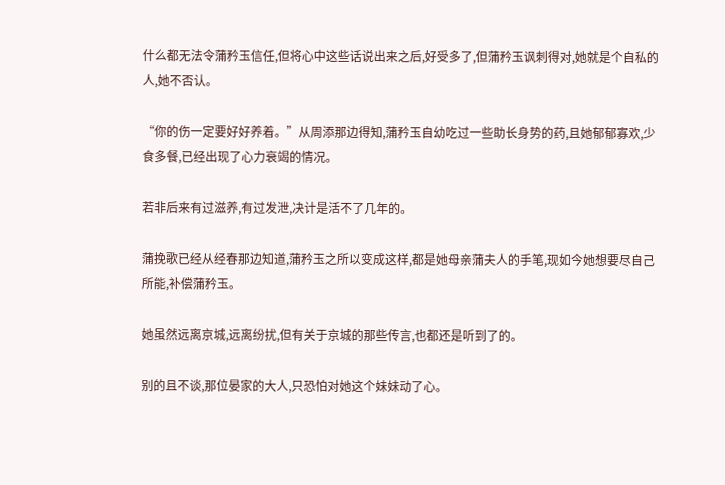什么都无法令蒲矜玉信任,但将心中这些话说出来之后,好受多了,但蒲矜玉讽刺得对,她就是个自私的人,她不否认。

“你的伤一定要好好养着。”从周添那边得知,蒲矜玉自幼吃过一些助长身势的药,且她郁郁寡欢,少食多餐,已经出现了心力衰竭的情况。

若非后来有过滋养,有过发泄,决计是活不了几年的。

蒲挽歌已经从经春那边知道,蒲矜玉之所以变成这样,都是她母亲蒲夫人的手笔,现如今她想要尽自己所能,补偿蒲矜玉。

她虽然远离京城,远离纷扰,但有关于京城的那些传言,也都还是听到了的。

别的且不谈,那位晏家的大人,只恐怕对她这个妹妹动了心。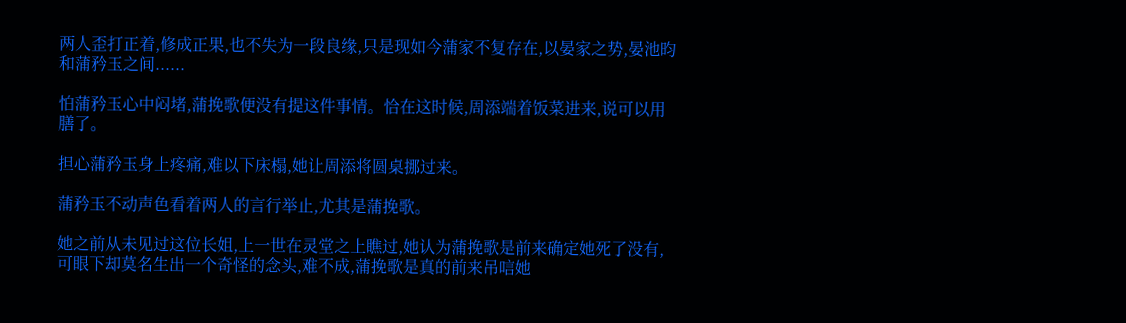两人歪打正着,修成正果,也不失为一段良缘,只是现如今蒲家不复存在,以晏家之势,晏池昀和蒲矜玉之间......

怕蒲矜玉心中闷堵,蒲挽歌便没有提这件事情。恰在这时候,周添端着饭菜进来,说可以用膳了。

担心蒲矜玉身上疼痛,难以下床榻,她让周添将圆桌挪过来。

蒲矜玉不动声色看着两人的言行举止,尤其是蒲挽歌。

她之前从未见过这位长姐,上一世在灵堂之上瞧过,她认为蒲挽歌是前来确定她死了没有,可眼下却莫名生出一个奇怪的念头,难不成,蒲挽歌是真的前来吊唁她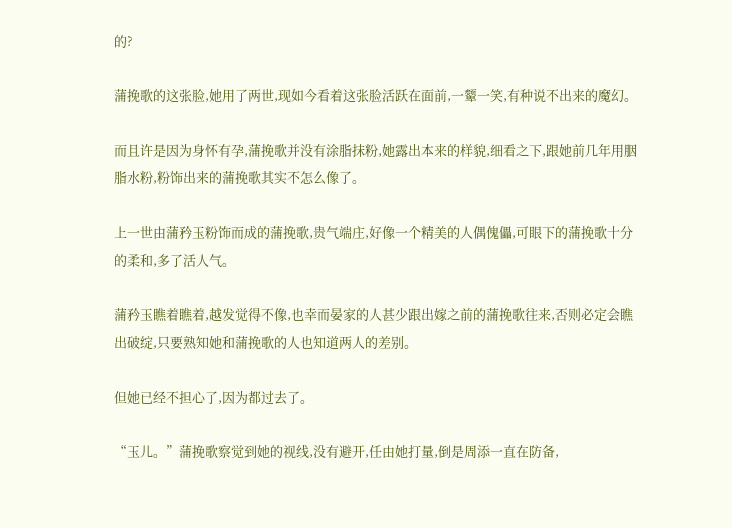的?

蒲挽歌的这张脸,她用了两世,现如今看着这张脸活跃在面前,一颦一笑,有种说不出来的魔幻。

而且许是因为身怀有孕,蒲挽歌并没有涂脂抹粉,她露出本来的样貌,细看之下,跟她前几年用胭脂水粉,粉饰出来的蒲挽歌其实不怎么像了。

上一世由蒲矜玉粉饰而成的蒲挽歌,贵气端庄,好像一个精美的人偶傀儡,可眼下的蒲挽歌十分的柔和,多了活人气。

蒲矜玉瞧着瞧着,越发觉得不像,也幸而晏家的人甚少跟出嫁之前的蒲挽歌往来,否则必定会瞧出破绽,只要熟知她和蒲挽歌的人也知道两人的差别。

但她已经不担心了,因为都过去了。

“玉儿。”蒲挽歌察觉到她的视线,没有避开,任由她打量,倒是周添一直在防备,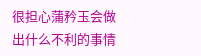很担心蒲矜玉会做出什么不利的事情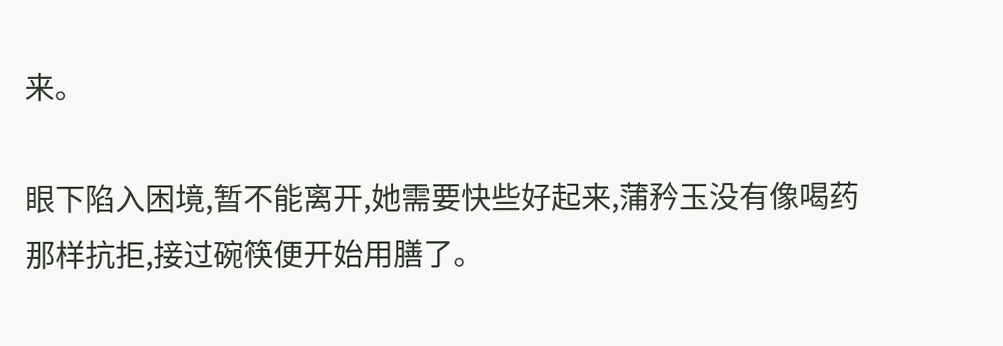来。

眼下陷入困境,暂不能离开,她需要快些好起来,蒲矜玉没有像喝药那样抗拒,接过碗筷便开始用膳了。